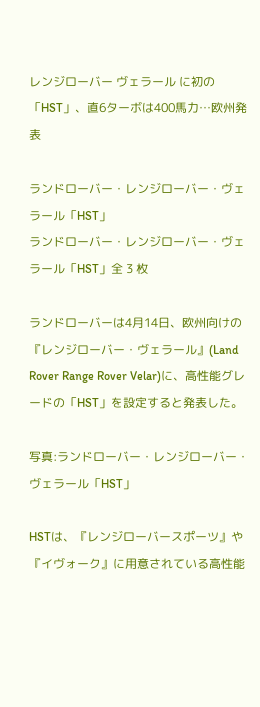レンジローバー ヴェラール に初の「HST」、直6ターボは400馬力…欧州発表

ランドローバー・レンジローバー・ヴェラール「HST」
ランドローバー・レンジローバー・ヴェラール「HST」全 3 枚

ランドローバーは4月14日、欧州向けの『レンジローバー・ヴェラール』(Land Rover Range Rover Velar)に、高性能グレードの「HST」を設定すると発表した。

写真:ランドローバー・レンジローバー・ヴェラール「HST」

HSTは、『レンジローバースポーツ』や『イヴォーク』に用意されている高性能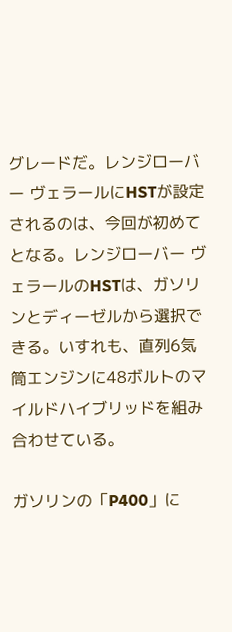グレードだ。レンジローバー ヴェラールにHSTが設定されるのは、今回が初めてとなる。レンジローバー ヴェラールのHSTは、ガソリンとディーゼルから選択できる。いすれも、直列6気筒エンジンに48ボルトのマイルドハイブリッドを組み合わせている。

ガソリンの「P400」に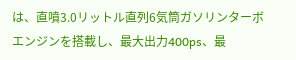は、直噴3.0リットル直列6気筒ガソリンターボエンジンを搭載し、最大出力400ps、最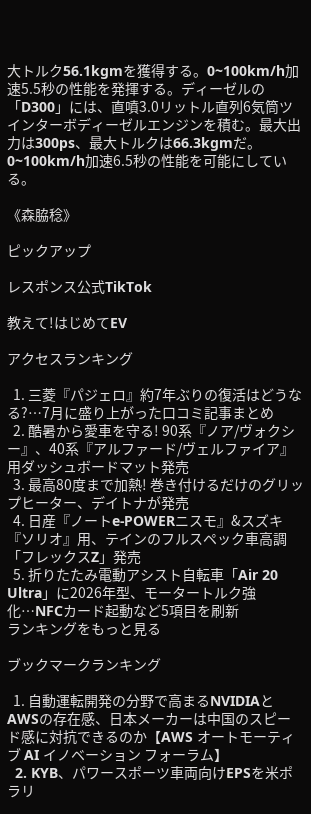大トルク56.1kgmを獲得する。0~100km/h加速5.5秒の性能を発揮する。ディーゼルの「D300」には、直噴3.0リットル直列6気筒ツインターボディーゼルエンジンを積む。最大出力は300ps、最大トルクは66.3kgmだ。0~100km/h加速6.5秒の性能を可能にしている。

《森脇稔》

ピックアップ

レスポンス公式TikTok

教えて!はじめてEV

アクセスランキング

  1. 三菱『パジェロ』約7年ぶりの復活はどうなる?…7月に盛り上がった口コミ記事まとめ
  2. 酷暑から愛車を守る! 90系『ノア/ヴォクシー』、40系『アルファード/ヴェルファイア』用ダッシュボードマット発売
  3. 最高80度まで加熱! 巻き付けるだけのグリップヒーター、デイトナが発売
  4. 日産『ノートe-POWERニスモ』&スズキ『ソリオ』用、テインのフルスペック車高調「フレックスZ」発売
  5. 折りたたみ電動アシスト自転車「Air 20 Ultra」に2026年型、モータートルク強化…NFCカード起動など5項目を刷新
ランキングをもっと見る

ブックマークランキング

  1. 自動運転開発の分野で高まるNVIDIAとAWSの存在感、日本メーカーは中国のスピード感に対抗できるのか【AWS オートモーティブ AI イノベーション フォーラム】
  2. KYB、パワースポーツ車両向けEPSを米ポラリ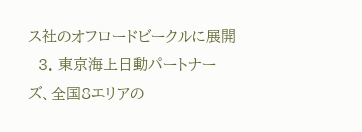ス社のオフロードビークルに展開
  3. 東京海上日動パートナーズ、全国8エリアの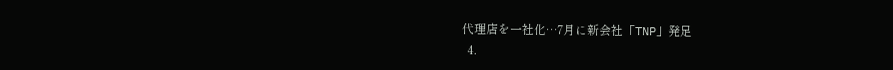代理店を一社化…7月に新会社「TNP」発足
  4.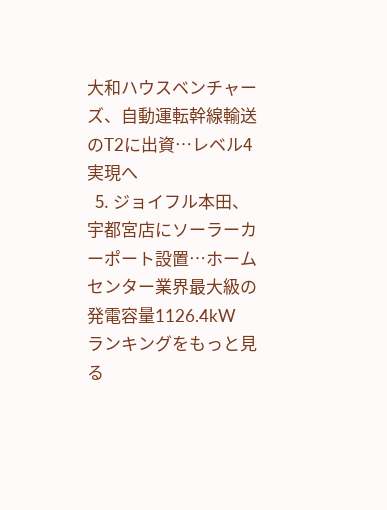大和ハウスベンチャーズ、自動運転幹線輸送のT2に出資…レベル4実現へ
  5. ジョイフル本田、宇都宮店にソーラーカーポート設置…ホームセンター業界最大級の発電容量1126.4kW
ランキングをもっと見る